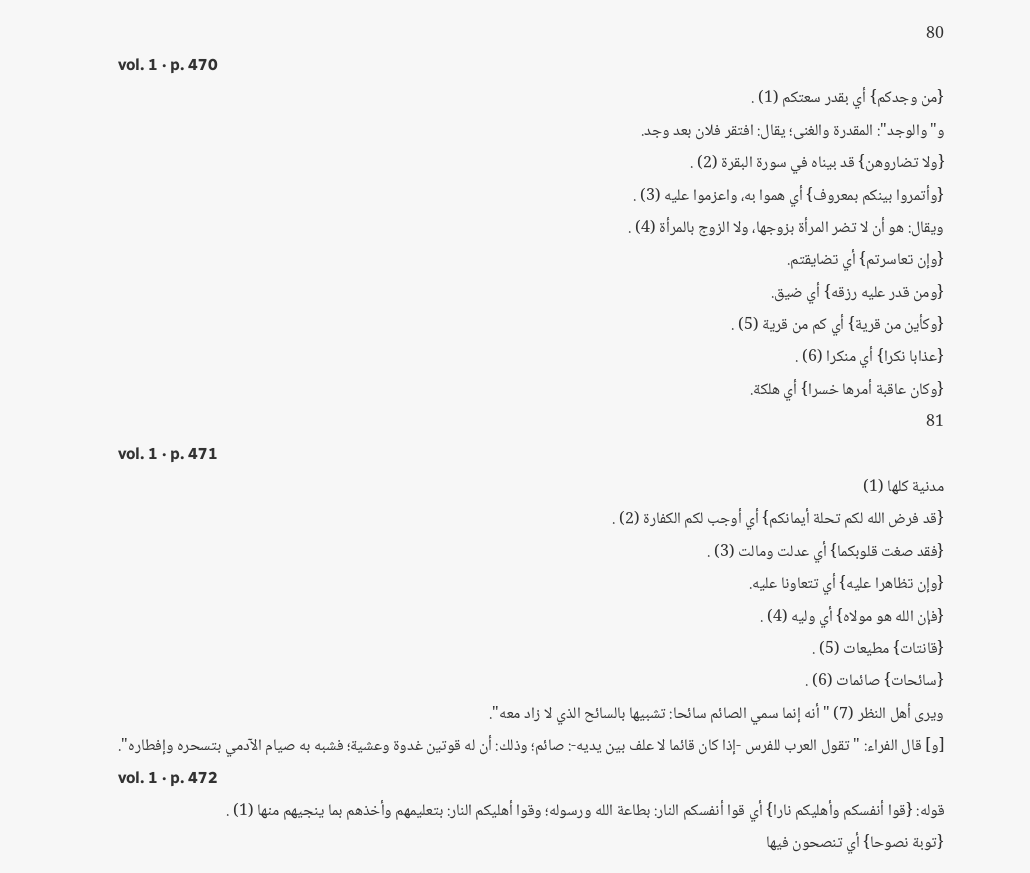80
vol. 1 · p. 470
{من وجدكم} أي بقدر سعتكم (1) .
و"والوجد": المقدرة والغنى؛ يقال: افتقر فلان بعد وجد.
{ولا تضاروهن} قد بيناه في سورة البقرة (2) .
{وأتمروا بينكم بمعروف} أي هموا به، واعزموا عليه (3) .
ويقال: هو أن لا تضر المرأة بزوجها، ولا الزوج بالمرأة (4) .
{وإن تعاسرتم} أي تضايقتم.
{ومن قدر عليه رزقه} أي ضيق.
{وكأين من قرية} أي كم من قرية (5) .
{عذابا نكرا} أي منكرا (6) .
{وكان عاقبة أمرها خسرا} أي هلكة.
81
vol. 1 · p. 471
مدنية كلها (1)
{قد فرض الله لكم تحلة أيمانكم} أي أوجب لكم الكفارة (2) .
{فقد صغت قلوبكما} أي عدلت ومالت (3) .
{وإن تظاهرا عليه} أي تتعاونا عليه.
{فإن الله هو مولاه} أي وليه (4) .
{قانتات} مطيعات (5) .
{سائحات} صائمات (6) .
ويرى أهل النظر (7) "أنه إنما سمي الصائم سائحا: تشبيها بالسائح الذي لا زاد معه".
[و] قال الفراء: "تقول العرب للفرس -إذا كان قائما لا علف بين يديه-: صائم؛ وذلك: أن له قوتين غدوة وعشية؛ فشبه به صيام الآدمي بتسحره وإفطاره".
vol. 1 · p. 472
قوله: {قوا أنفسكم وأهليكم نارا} أي قوا أنفسكم النار: بطاعة الله ورسوله؛ وقوا أهليكم النار: بتعليمهم وأخذهم بما ينجيهم منها (1) .
{توبة نصوحا} أي تنصحون فيها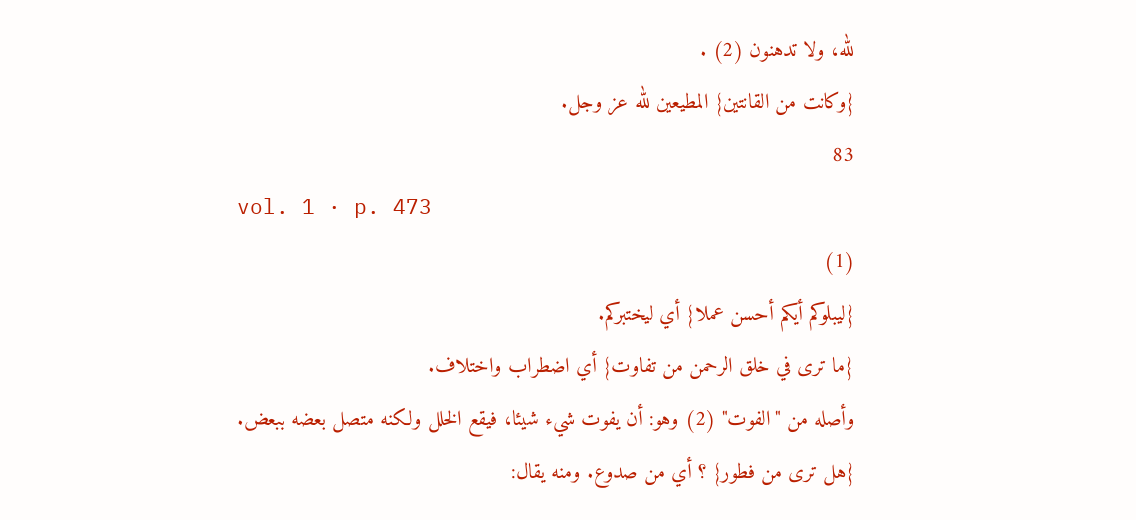لله، ولا تدهنون (2) .
{وكانت من القانتين} المطيعين لله عز وجل.
83
vol. 1 · p. 473
(1)
{ليبلوكم أيكم أحسن عملا} أي ليختبركم.
{ما ترى في خلق الرحمن من تفاوت} أي اضطراب واختلاف.
وأصله من "الفوت" (2) وهو: أن يفوت شيء شيئا، فيقع الخلل ولكنه متصل بعضه ببعض.
{هل ترى من فطور} ؟ أي من صدوع. ومنه يقال: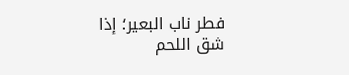فطر ناب البعير؛ إذا شق اللحم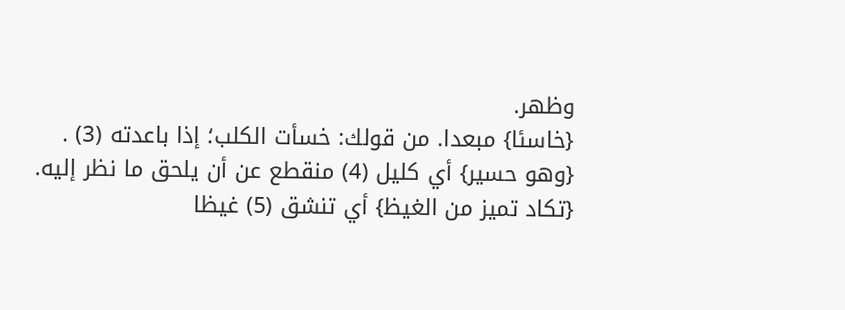وظهر.
{خاسئا} مبعدا. من قولك: خسأت الكلب؛ إذا باعدته (3) .
{وهو حسير} أي كليل (4) منقطع عن أن يلحق ما نظر إليه.
{تكاد تميز من الغيظ} أي تنشق (5) غيظا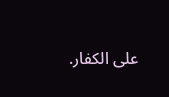على الكفار.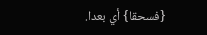{فسحقا} أي بعدا.